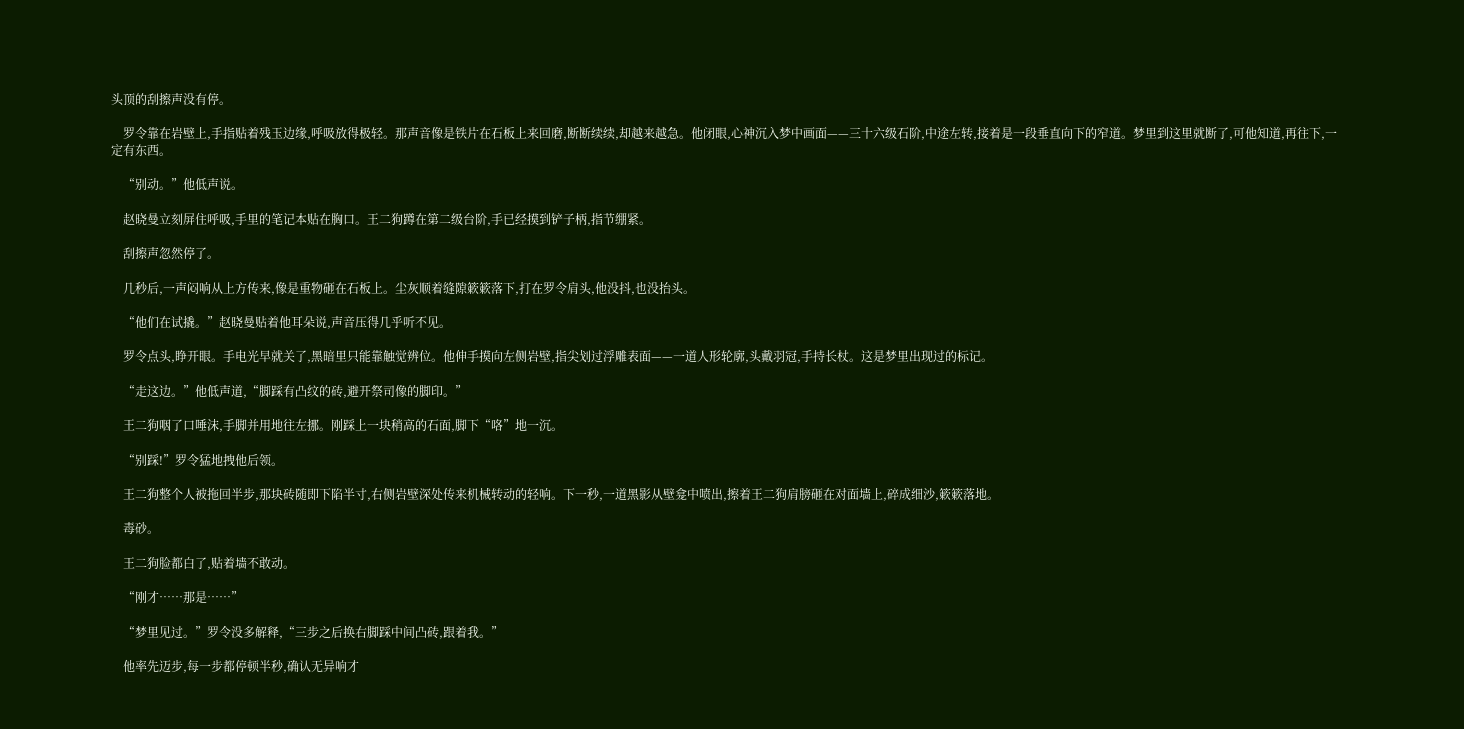头顶的刮擦声没有停。

    罗令靠在岩壁上,手指贴着残玉边缘,呼吸放得极轻。那声音像是铁片在石板上来回磨,断断续续,却越来越急。他闭眼,心神沉入梦中画面——三十六级石阶,中途左转,接着是一段垂直向下的窄道。梦里到这里就断了,可他知道,再往下,一定有东西。

    “别动。”他低声说。

    赵晓曼立刻屏住呼吸,手里的笔记本贴在胸口。王二狗蹲在第二级台阶,手已经摸到铲子柄,指节绷紧。

    刮擦声忽然停了。

    几秒后,一声闷响从上方传来,像是重物砸在石板上。尘灰顺着缝隙簌簌落下,打在罗令肩头,他没抖,也没抬头。

    “他们在试撬。”赵晓曼贴着他耳朵说,声音压得几乎听不见。

    罗令点头,睁开眼。手电光早就关了,黑暗里只能靠触觉辨位。他伸手摸向左侧岩壁,指尖划过浮雕表面——一道人形轮廓,头戴羽冠,手持长杖。这是梦里出现过的标记。

    “走这边。”他低声道,“脚踩有凸纹的砖,避开祭司像的脚印。”

    王二狗咽了口唾沫,手脚并用地往左挪。刚踩上一块稍高的石面,脚下“咯”地一沉。

    “别踩!”罗令猛地拽他后领。

    王二狗整个人被拖回半步,那块砖随即下陷半寸,右侧岩壁深处传来机械转动的轻响。下一秒,一道黑影从壁龛中喷出,擦着王二狗肩膀砸在对面墙上,碎成细沙,簌簌落地。

    毒砂。

    王二狗脸都白了,贴着墙不敢动。

    “刚才……那是……”

    “梦里见过。”罗令没多解释,“三步之后换右脚踩中间凸砖,跟着我。”

    他率先迈步,每一步都停顿半秒,确认无异响才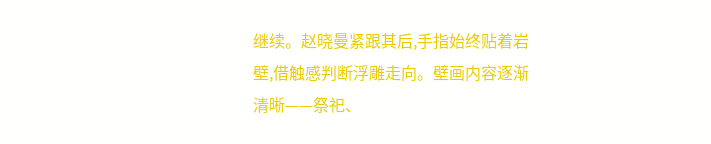继续。赵晓曼紧跟其后,手指始终贴着岩壁,借触感判断浮雕走向。壁画内容逐渐清晰——祭祀、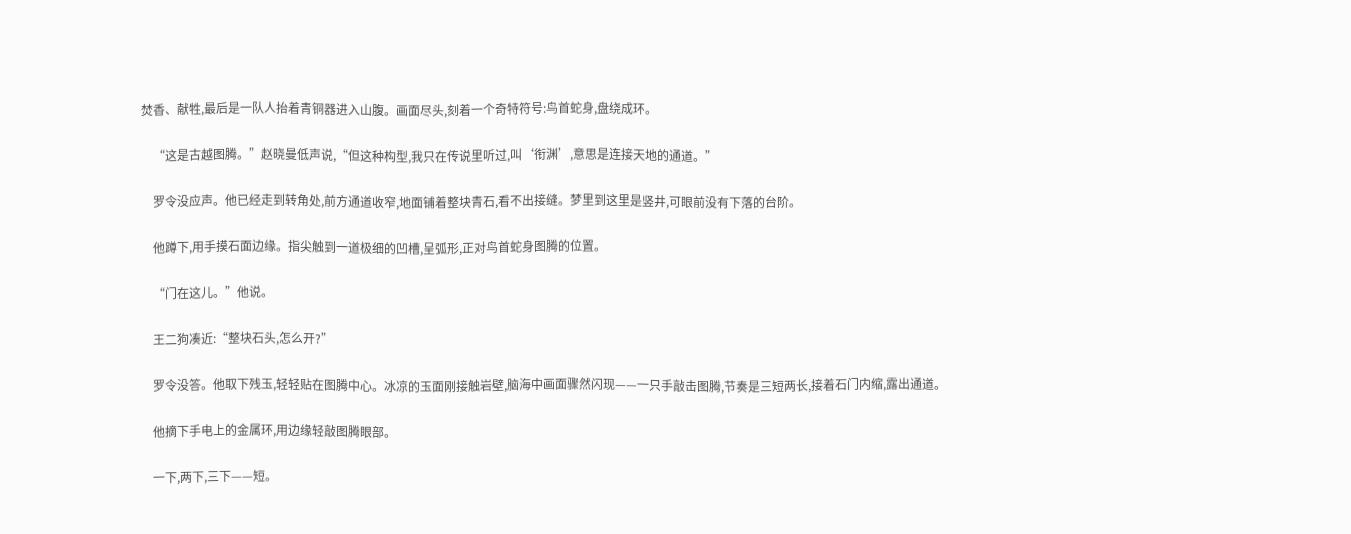焚香、献牲,最后是一队人抬着青铜器进入山腹。画面尽头,刻着一个奇特符号:鸟首蛇身,盘绕成环。

    “这是古越图腾。”赵晓曼低声说,“但这种构型,我只在传说里听过,叫‘衔渊’,意思是连接天地的通道。”

    罗令没应声。他已经走到转角处,前方通道收窄,地面铺着整块青石,看不出接缝。梦里到这里是竖井,可眼前没有下落的台阶。

    他蹲下,用手摸石面边缘。指尖触到一道极细的凹槽,呈弧形,正对鸟首蛇身图腾的位置。

    “门在这儿。”他说。

    王二狗凑近:“整块石头,怎么开?”

    罗令没答。他取下残玉,轻轻贴在图腾中心。冰凉的玉面刚接触岩壁,脑海中画面骤然闪现——一只手敲击图腾,节奏是三短两长,接着石门内缩,露出通道。

    他摘下手电上的金属环,用边缘轻敲图腾眼部。

    一下,两下,三下——短。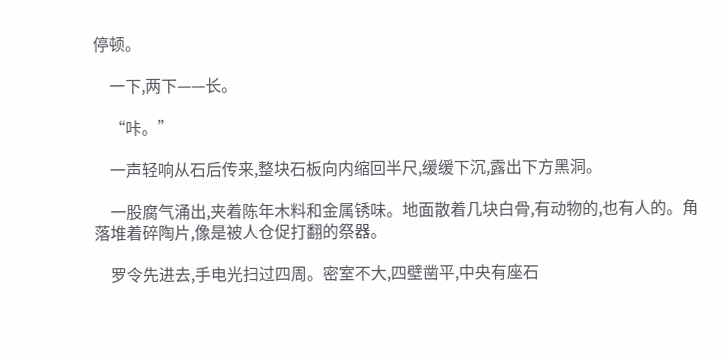停顿。

    一下,两下——长。

    “咔。”

    一声轻响从石后传来,整块石板向内缩回半尺,缓缓下沉,露出下方黑洞。

    一股腐气涌出,夹着陈年木料和金属锈味。地面散着几块白骨,有动物的,也有人的。角落堆着碎陶片,像是被人仓促打翻的祭器。

    罗令先进去,手电光扫过四周。密室不大,四壁凿平,中央有座石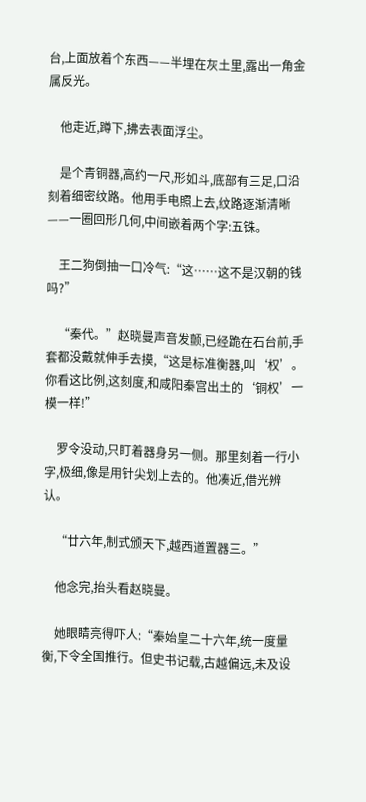台,上面放着个东西——半埋在灰土里,露出一角金属反光。

    他走近,蹲下,拂去表面浮尘。

    是个青铜器,高约一尺,形如斗,底部有三足,口沿刻着细密纹路。他用手电照上去,纹路逐渐清晰——一圈回形几何,中间嵌着两个字:五铢。

    王二狗倒抽一口冷气:“这……这不是汉朝的钱吗?”

    “秦代。”赵晓曼声音发颤,已经跪在石台前,手套都没戴就伸手去摸,“这是标准衡器,叫‘权’。你看这比例,这刻度,和咸阳秦宫出土的‘铜权’一模一样!”

    罗令没动,只盯着器身另一侧。那里刻着一行小字,极细,像是用针尖划上去的。他凑近,借光辨认。

    “廿六年,制式颁天下,越西道置器三。”

    他念完,抬头看赵晓曼。

    她眼睛亮得吓人:“秦始皇二十六年,统一度量衡,下令全国推行。但史书记载,古越偏远,未及设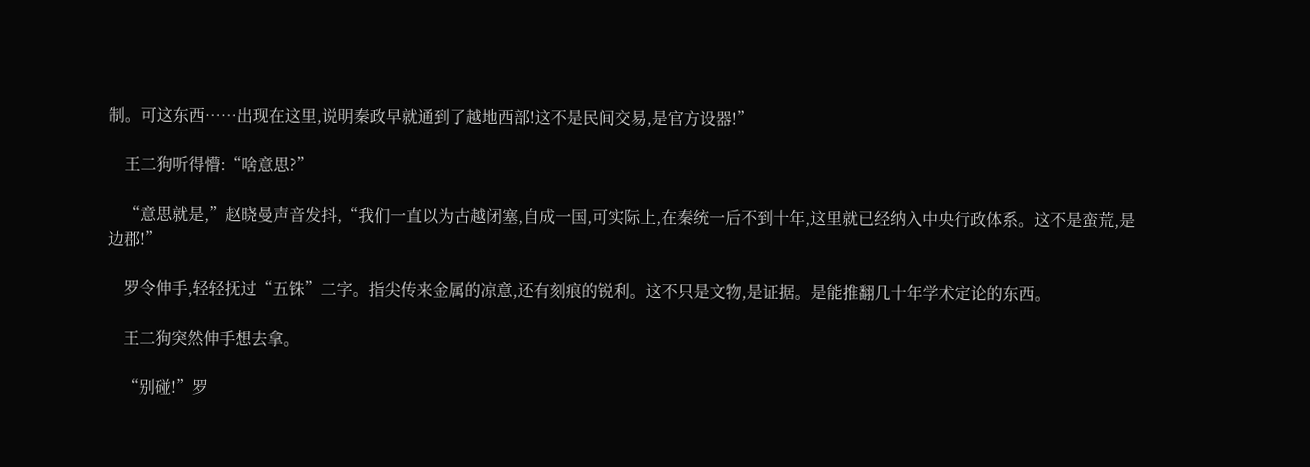制。可这东西……出现在这里,说明秦政早就通到了越地西部!这不是民间交易,是官方设器!”

    王二狗听得懵:“啥意思?”

    “意思就是,”赵晓曼声音发抖,“我们一直以为古越闭塞,自成一国,可实际上,在秦统一后不到十年,这里就已经纳入中央行政体系。这不是蛮荒,是边郡!”

    罗令伸手,轻轻抚过“五铢”二字。指尖传来金属的凉意,还有刻痕的锐利。这不只是文物,是证据。是能推翻几十年学术定论的东西。

    王二狗突然伸手想去拿。

    “别碰!”罗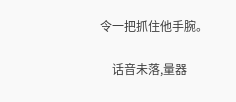令一把抓住他手腕。

    话音未落,量器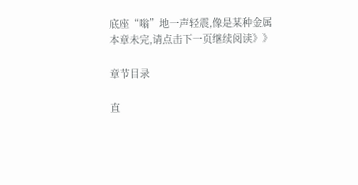底座“嗡”地一声轻震,像是某种金属
本章未完,请点击下一页继续阅读》》

章节目录

直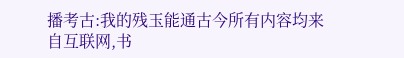播考古:我的残玉能通古今所有内容均来自互联网,书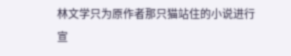林文学只为原作者那只猫站住的小说进行宣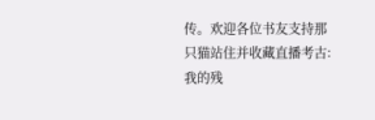传。欢迎各位书友支持那只猫站住并收藏直播考古:我的残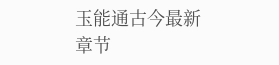玉能通古今最新章节